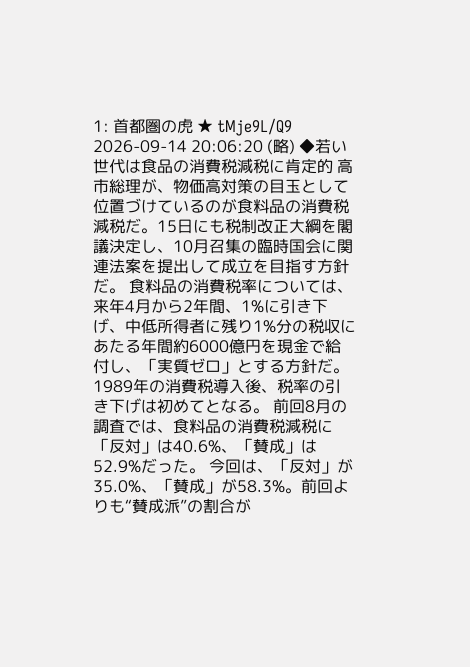1: 首都圏の虎 ★ tMje9L/Q9 2026-09-14 20:06:20 (略) ◆若い世代は食品の消費税減税に肯定的 高市総理が、物価高対策の目玉として位置づけているのが食料品の消費税減税だ。15日にも税制改正大綱を閣議決定し、10月召集の臨時国会に関連法案を提出して成立を目指す方針だ。 食料品の消費税率については、来年4月から2年間、1%に引き下げ、中低所得者に残り1%分の税収にあたる年間約6000億円を現金で給付し、「実質ゼロ」とする方針だ。1989年の消費税導入後、税率の引き下げは初めてとなる。 前回8月の調査では、食料品の消費税減税に「反対」は40.6%、「賛成」は52.9%だった。 今回は、「反対」が35.0%、「賛成」が58.3%。前回よりも“賛成派”の割合が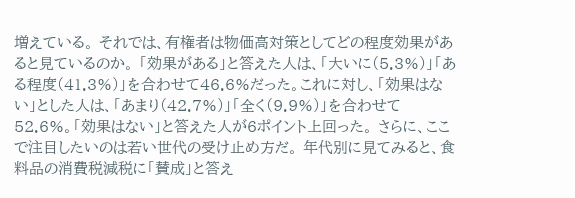増えている。 それでは、有権者は物価高対策としてどの程度効果があると見ているのか。 「効果がある」と答えた人は、「大いに(5.3%)」「ある程度(41.3%)」を合わせて46.6%だった。これに対し、「効果はない」とした人は、「あまり(42.7%)」「全く(9.9%)」を合わせて52.6%。「効果はない」と答えた人が6ポイント上回った。 さらに、ここで注目したいのは若い世代の受け止め方だ。 年代別に見てみると、食料品の消費税減税に「賛成」と答え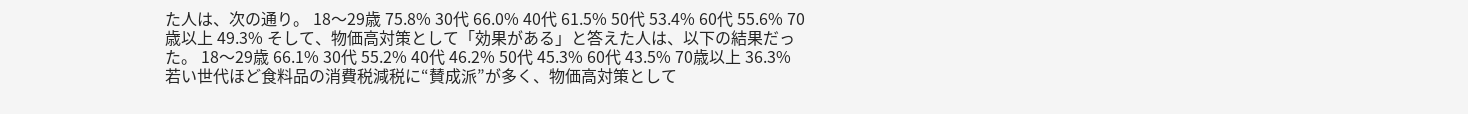た人は、次の通り。 18〜29歳 75.8% 30代 66.0% 40代 61.5% 50代 53.4% 60代 55.6% 70歳以上 49.3% そして、物価高対策として「効果がある」と答えた人は、以下の結果だった。 18〜29歳 66.1% 30代 55.2% 40代 46.2% 50代 45.3% 60代 43.5% 70歳以上 36.3% 若い世代ほど食料品の消費税減税に“賛成派”が多く、物価高対策として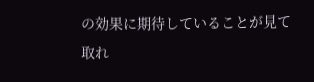の効果に期待していることが見て取れ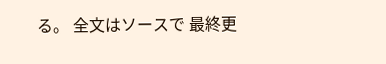る。 全文はソースで 最終更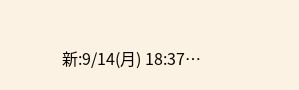新:9/14(月) 18:37…